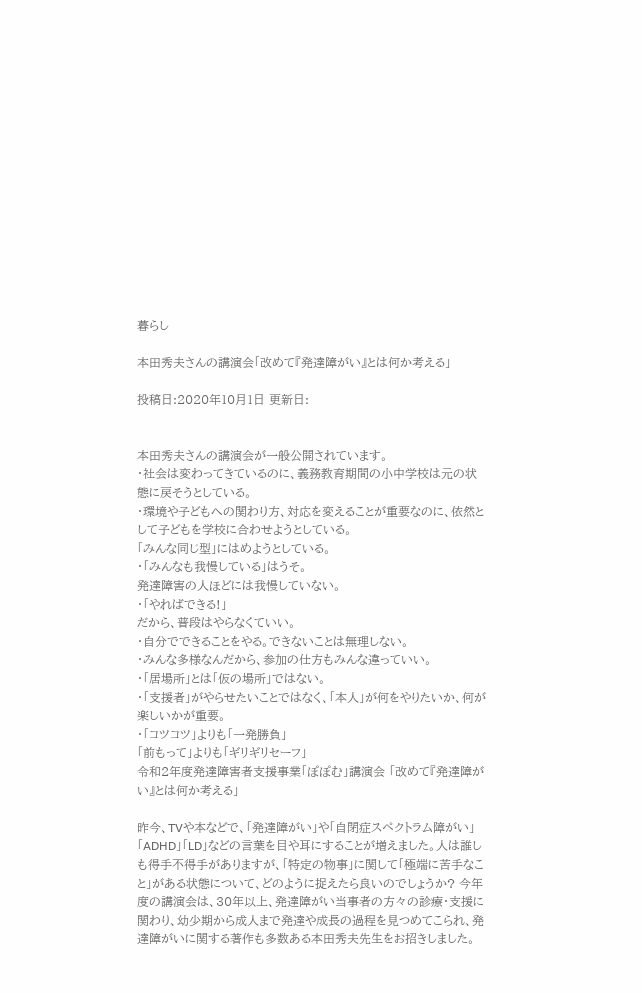暮らし

本田秀夫さんの講演会「改めて『発達障がい』とは何か考える」

投稿日:2020年10月1日 更新日:


本田秀夫さんの講演会が一般公開されています。
・社会は変わってきているのに、義務教育期間の小中学校は元の状態に戻そうとしている。
・環境や子どもへの関わり方、対応を変えることが重要なのに、依然として子どもを学校に合わせようとしている。
「みんな同じ型」にはめようとしている。
・「みんなも我慢している」はうそ。
発達障害の人ほどには我慢していない。
・「やればできる!」
だから、普段はやらなくていい。
・自分でできることをやる。できないことは無理しない。
・みんな多様なんだから、参加の仕方もみんな違っていい。
・「居場所」とは「仮の場所」ではない。
・「支援者」がやらせたいことではなく、「本人」が何をやりたいか、何が楽しいかが重要。
・「コツコツ」よりも「一発勝負」
「前もって」よりも「ギリギリセーフ」
令和2年度発達障害者支援事業「ぽぽむ」講演会 「改めて『発達障がい』とは何か考える」

昨今、TVや本などで、「発達障がい」や「自閉症スペクトラム障がい」「ADHD」「LD」などの言葉を目や耳にすることが増えました。人は誰しも得手不得手がありますが、「特定の物事」に関して「極端に苦手なこと」がある状態について、どのように捉えたら良いのでしょうか? 今年度の講演会は、30年以上、発達障がい当事者の方々の診療・支援に関わり、幼少期から成人まで発達や成長の過程を見つめてこられ、発達障がいに関する著作も多数ある本田秀夫先生をお招きしました。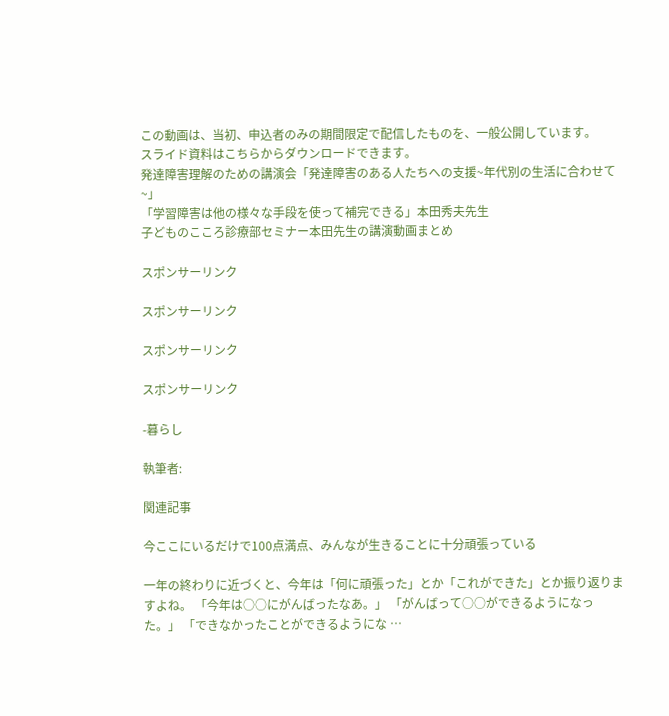この動画は、当初、申込者のみの期間限定で配信したものを、一般公開しています。
スライド資料はこちらからダウンロードできます。
発達障害理解のための講演会「発達障害のある人たちへの支援~年代別の生活に合わせて~」
「学習障害は他の様々な手段を使って補完できる」本田秀夫先生
子どものこころ診療部セミナー本田先生の講演動画まとめ

スポンサーリンク

スポンサーリンク

スポンサーリンク

スポンサーリンク

-暮らし

執筆者:

関連記事

今ここにいるだけで100点満点、みんなが生きることに十分頑張っている

一年の終わりに近づくと、今年は「何に頑張った」とか「これができた」とか振り返りますよね。 「今年は○○にがんばったなあ。」 「がんばって○○ができるようになった。」 「できなかったことができるようにな …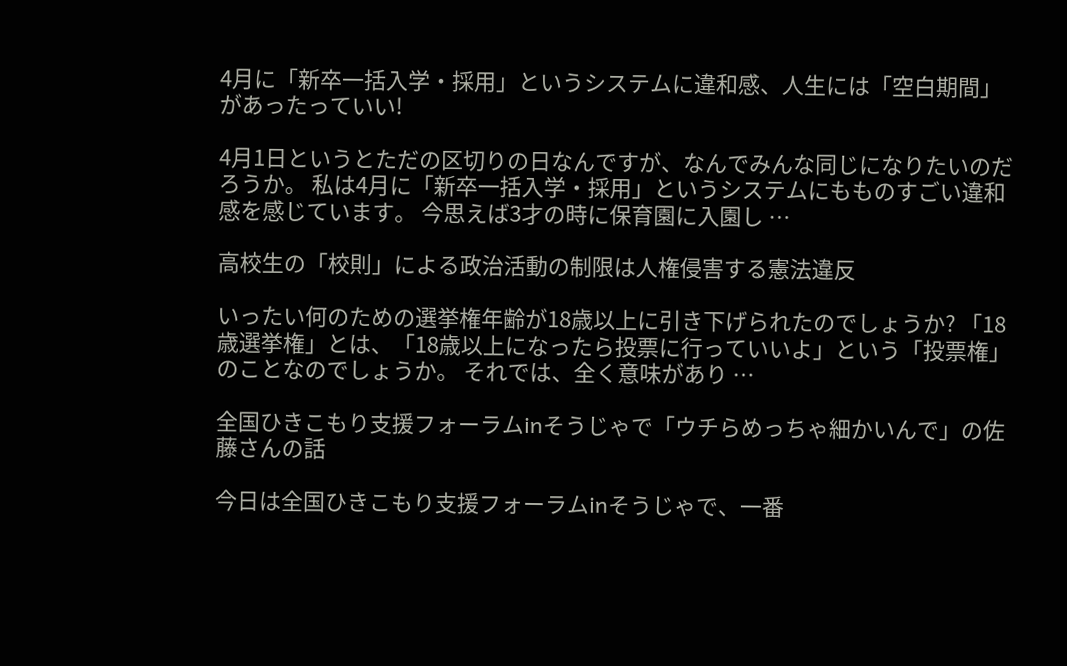4月に「新卒一括入学・採用」というシステムに違和感、人生には「空白期間」があったっていい!

4月1日というとただの区切りの日なんですが、なんでみんな同じになりたいのだろうか。 私は4月に「新卒一括入学・採用」というシステムにもものすごい違和感を感じています。 今思えば3才の時に保育園に入園し …

高校生の「校則」による政治活動の制限は人権侵害する憲法違反

いったい何のための選挙権年齢が18歳以上に引き下げられたのでしょうか? 「18歳選挙権」とは、「18歳以上になったら投票に行っていいよ」という「投票権」のことなのでしょうか。 それでは、全く意味があり …

全国ひきこもり支援フォーラムinそうじゃで「ウチらめっちゃ細かいんで」の佐藤さんの話

今日は全国ひきこもり支援フォーラムinそうじゃで、一番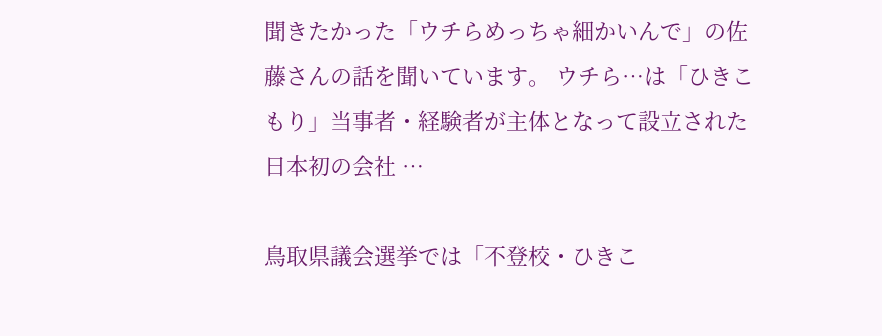聞きたかった「ウチらめっちゃ細かいんで」の佐藤さんの話を聞いています。 ウチら…は「ひきこもり」当事者・経験者が主体となって設立された日本初の会社 …

鳥取県議会選挙では「不登校・ひきこ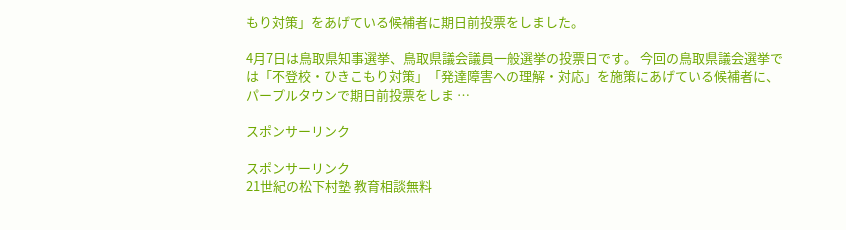もり対策」をあげている候補者に期日前投票をしました。

4月7日は鳥取県知事選挙、鳥取県議会議員一般選挙の投票日です。 今回の鳥取県議会選挙では「不登校・ひきこもり対策」「発達障害への理解・対応」を施策にあげている候補者に、パープルタウンで期日前投票をしま …

スポンサーリンク

スポンサーリンク
21世紀の松下村塾 教育相談無料